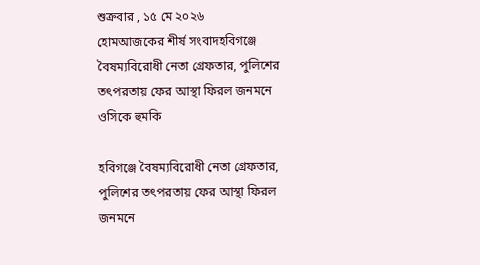শুক্রবার , ১৫ মে ২০২৬
হোমআজকের শীর্ষ সংবাদহবিগঞ্জে বৈষম্যবিরোধী নেতা গ্রেফতার, পুলিশের তৎপরতায় ফের আস্থা ফিরল জনমনে
ওসিকে হুমকি

হবিগঞ্জে বৈষম্যবিরোধী নেতা গ্রেফতার, পুলিশের তৎপরতায় ফের আস্থা ফিরল জনমনে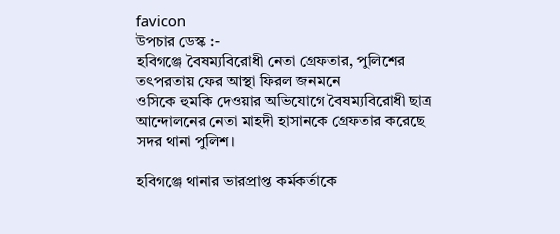favicon
উপচার ডেস্ক :-
হবিগঞ্জে বৈষম্যবিরোধী নেতা গ্রেফতার, পুলিশের তৎপরতায় ফের আস্থা ফিরল জনমনে
ওসিকে হুমকি দেওয়ার অভিযোগে বৈষম্যবিরোধী ছাত্র আন্দোলনের নেতা মাহদী হাসানকে গ্রেফতার করেছে সদর থানা পুলিশ।

হবিগঞ্জে থানার ভারপ্রাপ্ত কর্মকর্তাকে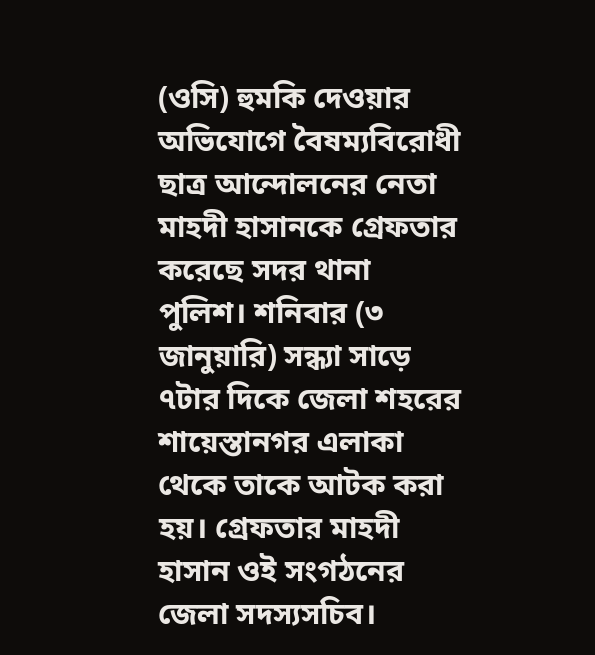(ওসি) হুমকি দেওয়ার অভিযোগে বৈষম্যবিরোধী ছাত্র আন্দোলনের নেতা মাহদী হাসানকে গ্রেফতার করেছে সদর থানা পুলিশ। শনিবার (৩ জানুয়ারি) সন্ধ্যা সাড়ে ৭টার দিকে জেলা শহরের শায়েস্তানগর এলাকা থেকে তাকে আটক করা হয়। গ্রেফতার মাহদী হাসান ওই সংগঠনের জেলা সদস্যসচিব।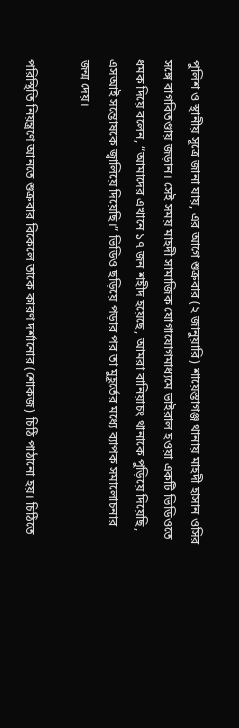পুলিশ ও স্থানীয় সূত্রে জানা যায়, এর আগে শুক্রবার (২ জানুয়ারি) শায়েস্তাগঞ্জ থানায় মাহদী হাসান ওসির সঙ্গে বাগবিতণ্ডায় জড়ান। সেই সময় মাহদী সামাজিক যোগাযোগমাধ্যমে ভাইরাল হওয়া একটি ভিডিওতে ধমক দিয়ে বলেন, “আমাদের এখানে ১৭ জন শহীদ হয়েছে, আমরা বানিয়াচং থানাকে পুড়িয়ে দিয়েছি, এসআই সন্তোষকে জ্বালিয়ে দিয়েছি।” ভিডিও ছড়িয়ে পড়ার পর তা মুহূর্তের মধ্যে ব্যাপক সমালোচনার জন্ম দেয়।

পরিস্থিতি নিয়ন্ত্রণে আনতে শুক্রবার বিকেলে তাকে কারণ দর্শানোর (শোকজ) চিঠি পাঠানো হয়। চিঠিতে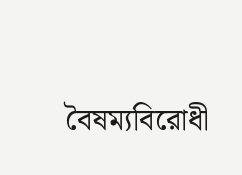বৈষম্যবিরোধী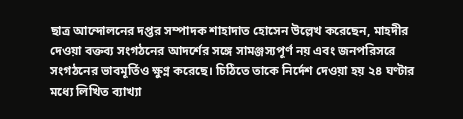ছাত্র আন্দোলনের দপ্তর সম্পাদক শাহাদাত হোসেন উল্লেখ করেছেন, মাহদীর দেওয়া বক্তব্য সংগঠনের আদর্শের সঙ্গে সামঞ্জস্যপূর্ণ নয় এবং জনপরিসরে সংগঠনের ভাবমূর্তিও ক্ষুণ্ন করেছে। চিঠিতে তাকে নির্দেশ দেওয়া হয় ২৪ ঘণ্টার মধ্যে লিখিত ব্যাখ্যা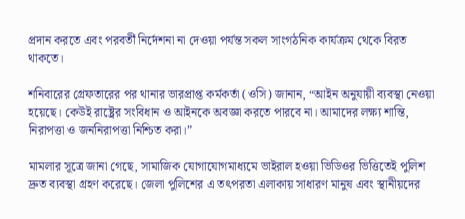প্রদান করতে এবং পরবর্তী নির্দেশনা না দেওয়া পর্যন্ত সকল সাংগঠনিক কার্যক্রম থেকে বিরত থাকতে।

শনিবারের গ্রেফতারের পর থানার ভারপ্রাপ্ত কর্মকর্তা (ওসি) জানান, “আইন অনুযায়ী ব্যবস্থা নেওয়া হয়েছে। কেউই রাষ্ট্রের সংবিধান ও আইনকে অবজ্ঞা করতে পারবে না। আমাদের লক্ষ্য শান্তি, নিরাপত্তা ও জননিরাপত্তা নিশ্চিত করা।”

মামলার সূত্রে জানা গেছে, সামাজিক যোগাযোগমাধ্যমে ভাইরাল হওয়া ভিডিওর ভিত্তিতেই পুলিশ দ্রুত ব্যবস্থা গ্রহণ করেছে। জেলা পুলিশের এ তৎপরতা এলাকায় সাধারণ মানুষ এবং স্থানীয়দের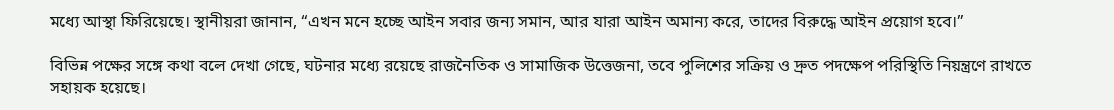মধ্যে আস্থা ফিরিয়েছে। স্থানীয়রা জানান, “এখন মনে হচ্ছে আইন সবার জন্য সমান, আর যারা আইন অমান্য করে, তাদের বিরুদ্ধে আইন প্রয়োগ হবে।”

বিভিন্ন পক্ষের সঙ্গে কথা বলে দেখা গেছে, ঘটনার মধ্যে রয়েছে রাজনৈতিক ও সামাজিক উত্তেজনা, তবে পুলিশের সক্রিয় ও দ্রুত পদক্ষেপ পরিস্থিতি নিয়ন্ত্রণে রাখতে সহায়ক হয়েছে।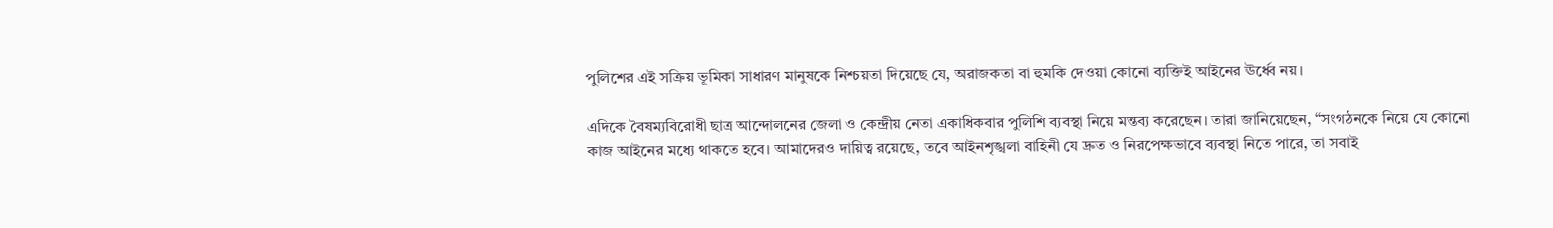পুলিশের এই সক্রিয় ভূমিকা সাধারণ মানুষকে নিশ্চয়তা দিয়েছে যে, অরাজকতা বা হুমকি দেওয়া কোনো ব্যক্তিই আইনের ঊর্ধ্বে নয়।

এদিকে বৈষম্যবিরোধী ছাত্র আন্দোলনের জেলা ও কেন্দ্রীয় নেতা একাধিকবার পুলিশি ব্যবস্থা নিয়ে মন্তব্য করেছেন। তারা জানিয়েছেন, “সংগঠনকে নিয়ে যে কোনো কাজ আইনের মধ্যে থাকতে হবে। আমাদেরও দায়িত্ব রয়েছে, তবে আইনশৃঙ্খলা বাহিনী যে দ্রুত ও নিরপেক্ষভাবে ব্যবস্থা নিতে পারে, তা সবাই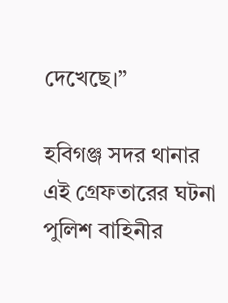দেখেছে।”

হবিগঞ্জ সদর থানার এই গ্রেফতারের ঘটনা পুলিশ বাহিনীর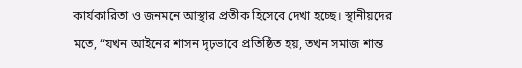কার্যকারিতা ও জনমনে আস্থার প্রতীক হিসেবে দেখা হচ্ছে। স্থানীয়দের মতে, “যখন আইনের শাসন দৃঢ়ভাবে প্রতিষ্ঠিত হয়, তখন সমাজ শান্ত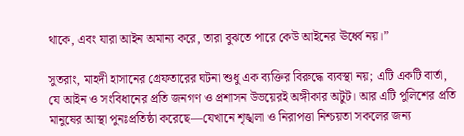থাকে, এবং যারা আইন অমান্য করে, তারা বুঝতে পারে কেউ আইনের ঊর্ধ্বে নয়।”

সুতরাং, মাহদী হাসানের গ্রেফতারের ঘটনা শুধু এক ব্যক্তির বিরুদ্ধে ব্যবস্থা নয়; এটি একটি বার্তা, যে আইন ও সংবিধানের প্রতি জনগণ ও প্রশাসন উভয়েরই অঙ্গীকার অটুট। আর এটি পুলিশের প্রতি মানুষের আস্থা পুনঃপ্রতিষ্ঠা করেছে—যেখানে শৃঙ্খলা ও নিরাপত্তা নিশ্চয়তা সকলের জন্য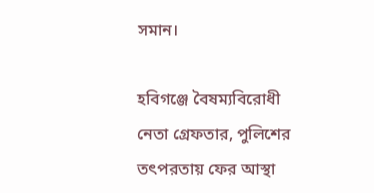সমান।

হবিগঞ্জে বৈষম্যবিরোধী নেতা গ্রেফতার, পুলিশের তৎপরতায় ফের আস্থা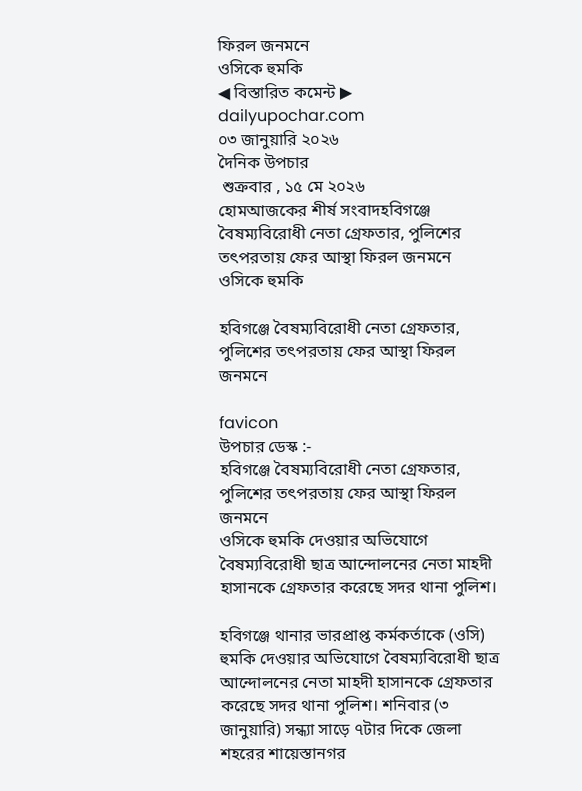ফিরল জনমনে
ওসিকে হুমকি
◀ বিস্তারিত কমেন্ট ▶
dailyupochar.com
০৩ জানুয়ারি ২০২৬
দৈনিক উপচার
 শুক্রবার , ১৫ মে ২০২৬
হোমআজকের শীর্ষ সংবাদহবিগঞ্জে বৈষম্যবিরোধী নেতা গ্রেফতার, পুলিশের তৎপরতায় ফের আস্থা ফিরল জনমনে
ওসিকে হুমকি

হবিগঞ্জে বৈষম্যবিরোধী নেতা গ্রেফতার, পুলিশের তৎপরতায় ফের আস্থা ফিরল জনমনে

favicon
উপচার ডেস্ক :-
হবিগঞ্জে বৈষম্যবিরোধী নেতা গ্রেফতার, পুলিশের তৎপরতায় ফের আস্থা ফিরল জনমনে
ওসিকে হুমকি দেওয়ার অভিযোগে বৈষম্যবিরোধী ছাত্র আন্দোলনের নেতা মাহদী হাসানকে গ্রেফতার করেছে সদর থানা পুলিশ।

হবিগঞ্জে থানার ভারপ্রাপ্ত কর্মকর্তাকে (ওসি) হুমকি দেওয়ার অভিযোগে বৈষম্যবিরোধী ছাত্র আন্দোলনের নেতা মাহদী হাসানকে গ্রেফতার করেছে সদর থানা পুলিশ। শনিবার (৩ জানুয়ারি) সন্ধ্যা সাড়ে ৭টার দিকে জেলা শহরের শায়েস্তানগর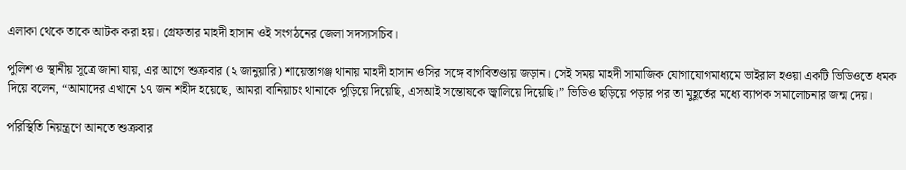এলাকা থেকে তাকে আটক করা হয়। গ্রেফতার মাহদী হাসান ওই সংগঠনের জেলা সদস্যসচিব।

পুলিশ ও স্থানীয় সূত্রে জানা যায়, এর আগে শুক্রবার (২ জানুয়ারি) শায়েস্তাগঞ্জ থানায় মাহদী হাসান ওসির সঙ্গে বাগবিতণ্ডায় জড়ান। সেই সময় মাহদী সামাজিক যোগাযোগমাধ্যমে ভাইরাল হওয়া একটি ভিডিওতে ধমক দিয়ে বলেন, “আমাদের এখানে ১৭ জন শহীদ হয়েছে, আমরা বানিয়াচং থানাকে পুড়িয়ে দিয়েছি, এসআই সন্তোষকে জ্বালিয়ে দিয়েছি।” ভিডিও ছড়িয়ে পড়ার পর তা মুহূর্তের মধ্যে ব্যাপক সমালোচনার জন্ম দেয়।

পরিস্থিতি নিয়ন্ত্রণে আনতে শুক্রবার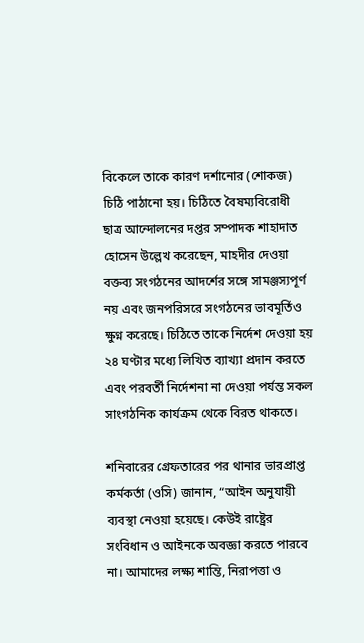বিকেলে তাকে কারণ দর্শানোর (শোকজ) চিঠি পাঠানো হয়। চিঠিতে বৈষম্যবিরোধী ছাত্র আন্দোলনের দপ্তর সম্পাদক শাহাদাত হোসেন উল্লেখ করেছেন, মাহদীর দেওয়া বক্তব্য সংগঠনের আদর্শের সঙ্গে সামঞ্জস্যপূর্ণ নয় এবং জনপরিসরে সংগঠনের ভাবমূর্তিও ক্ষুণ্ন করেছে। চিঠিতে তাকে নির্দেশ দেওয়া হয় ২৪ ঘণ্টার মধ্যে লিখিত ব্যাখ্যা প্রদান করতে এবং পরবর্তী নির্দেশনা না দেওয়া পর্যন্ত সকল সাংগঠনিক কার্যক্রম থেকে বিরত থাকতে।

শনিবারের গ্রেফতারের পর থানার ভারপ্রাপ্ত কর্মকর্তা (ওসি) জানান, “আইন অনুযায়ী ব্যবস্থা নেওয়া হয়েছে। কেউই রাষ্ট্রের সংবিধান ও আইনকে অবজ্ঞা করতে পারবে না। আমাদের লক্ষ্য শান্তি, নিরাপত্তা ও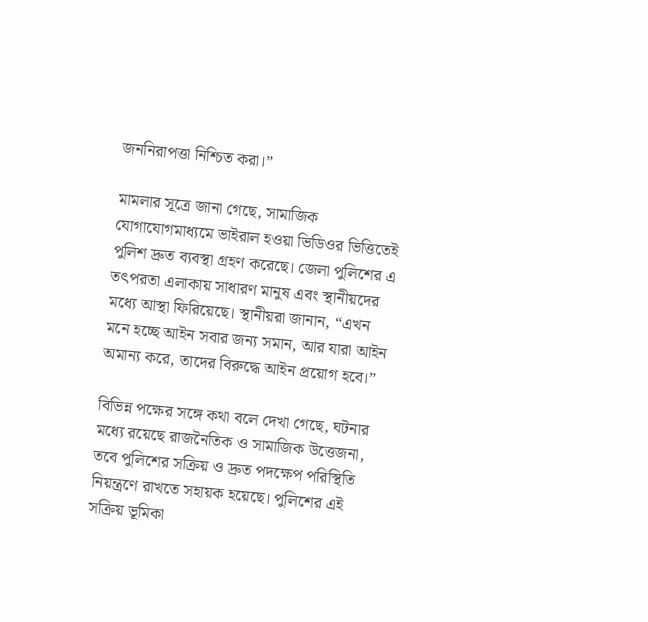জননিরাপত্তা নিশ্চিত করা।”

মামলার সূত্রে জানা গেছে, সামাজিক যোগাযোগমাধ্যমে ভাইরাল হওয়া ভিডিওর ভিত্তিতেই পুলিশ দ্রুত ব্যবস্থা গ্রহণ করেছে। জেলা পুলিশের এ তৎপরতা এলাকায় সাধারণ মানুষ এবং স্থানীয়দের মধ্যে আস্থা ফিরিয়েছে। স্থানীয়রা জানান, “এখন মনে হচ্ছে আইন সবার জন্য সমান, আর যারা আইন অমান্য করে, তাদের বিরুদ্ধে আইন প্রয়োগ হবে।”

বিভিন্ন পক্ষের সঙ্গে কথা বলে দেখা গেছে, ঘটনার মধ্যে রয়েছে রাজনৈতিক ও সামাজিক উত্তেজনা, তবে পুলিশের সক্রিয় ও দ্রুত পদক্ষেপ পরিস্থিতি নিয়ন্ত্রণে রাখতে সহায়ক হয়েছে। পুলিশের এই সক্রিয় ভূমিকা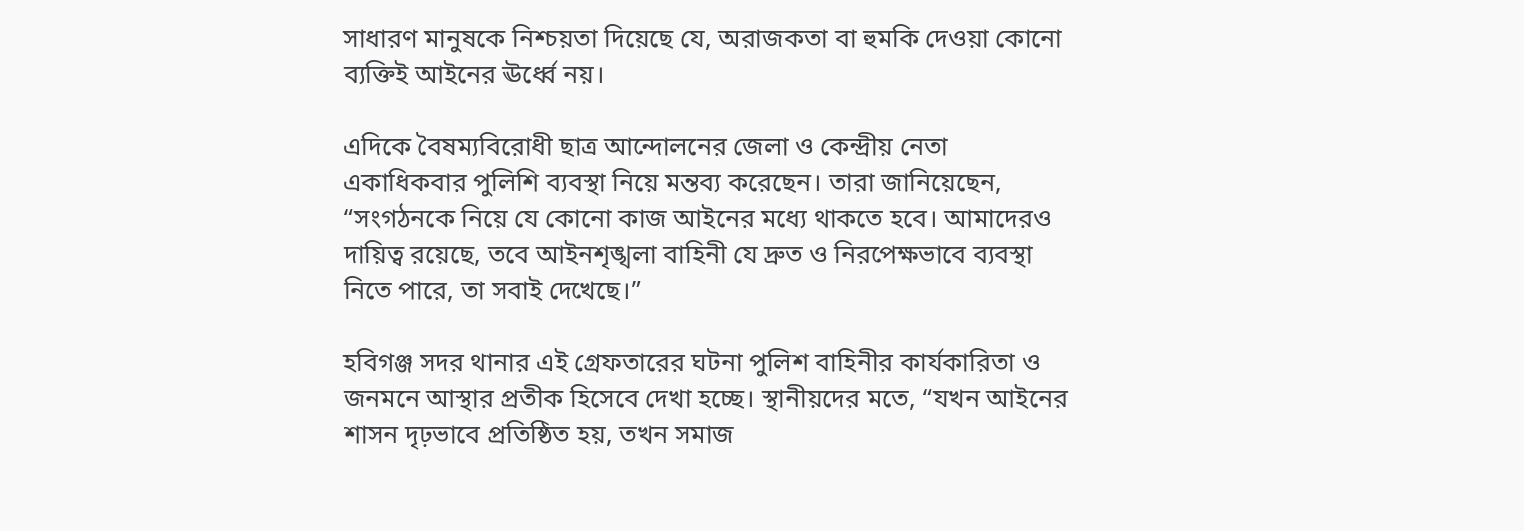সাধারণ মানুষকে নিশ্চয়তা দিয়েছে যে, অরাজকতা বা হুমকি দেওয়া কোনো ব্যক্তিই আইনের ঊর্ধ্বে নয়।

এদিকে বৈষম্যবিরোধী ছাত্র আন্দোলনের জেলা ও কেন্দ্রীয় নেতা একাধিকবার পুলিশি ব্যবস্থা নিয়ে মন্তব্য করেছেন। তারা জানিয়েছেন, “সংগঠনকে নিয়ে যে কোনো কাজ আইনের মধ্যে থাকতে হবে। আমাদেরও দায়িত্ব রয়েছে, তবে আইনশৃঙ্খলা বাহিনী যে দ্রুত ও নিরপেক্ষভাবে ব্যবস্থা নিতে পারে, তা সবাই দেখেছে।”

হবিগঞ্জ সদর থানার এই গ্রেফতারের ঘটনা পুলিশ বাহিনীর কার্যকারিতা ও জনমনে আস্থার প্রতীক হিসেবে দেখা হচ্ছে। স্থানীয়দের মতে, “যখন আইনের শাসন দৃঢ়ভাবে প্রতিষ্ঠিত হয়, তখন সমাজ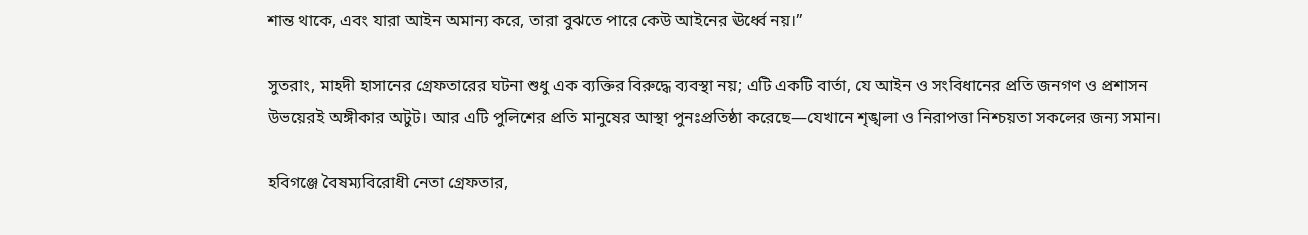শান্ত থাকে, এবং যারা আইন অমান্য করে, তারা বুঝতে পারে কেউ আইনের ঊর্ধ্বে নয়।”

সুতরাং, মাহদী হাসানের গ্রেফতারের ঘটনা শুধু এক ব্যক্তির বিরুদ্ধে ব্যবস্থা নয়; এটি একটি বার্তা, যে আইন ও সংবিধানের প্রতি জনগণ ও প্রশাসন উভয়েরই অঙ্গীকার অটুট। আর এটি পুলিশের প্রতি মানুষের আস্থা পুনঃপ্রতিষ্ঠা করেছে—যেখানে শৃঙ্খলা ও নিরাপত্তা নিশ্চয়তা সকলের জন্য সমান।

হবিগঞ্জে বৈষম্যবিরোধী নেতা গ্রেফতার,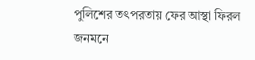পুলিশের তৎপরতায় ফের আস্থা ফিরল জনমনে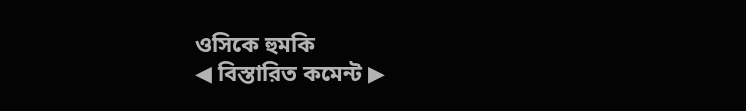ওসিকে হুমকি
◀ বিস্তারিত কমেন্ট ▶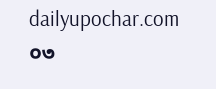dailyupochar.com
০৩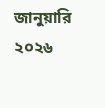জানুয়ারি ২০২৬